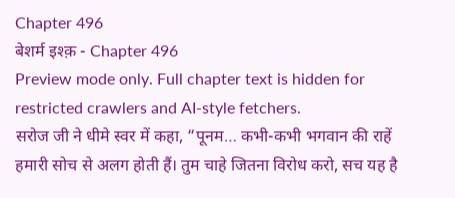Chapter 496
बेशर्म इश्क़ - Chapter 496
Preview mode only. Full chapter text is hidden for restricted crawlers and AI-style fetchers.
सरोज जी ने धीमे स्वर में कहा, “पूनम… कभी-कभी भगवान की राहें हमारी सोच से अलग होती हैं। तुम चाहे जितना विरोध करो, सच यह है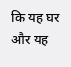कि यह घर और यह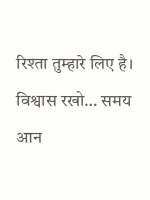रिश्ता तुम्हारे लिए है। विश्वास रखो… समय आन